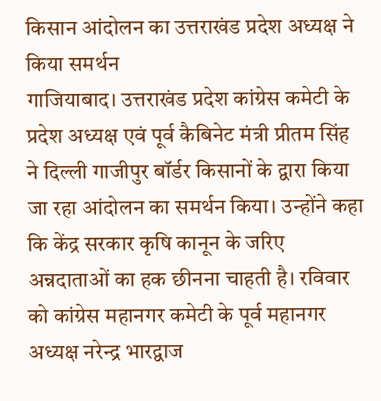किसान आंदोलन का उत्तराखंड प्रदेश अध्यक्ष ने किया समर्थन
गाजियाबाद। उत्तराखंड प्रदेश कांग्रेस कमेटी के प्रदेश अध्यक्ष एवं पूर्व कैबिनेट मंत्री प्रीतम सिंह ने दिल्ली गाजीपुर बॉर्डर किसानों के द्वारा किया जा रहा आंदोलन का समर्थन किया। उन्होंने कहा कि केंद्र सरकार कृषि कानून के जरिए अन्नदाताओं का हक छीनना चाहती है। रविवार को कांग्रेस महानगर कमेटी के पूर्व महानगर अध्यक्ष नरेन्द्र भारद्वाज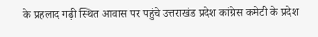के प्रहलाद गढ़ी स्थित आवास पर पहुंचे उत्तराखंड प्रदेश कांग्रेस कमेटी के प्रदेश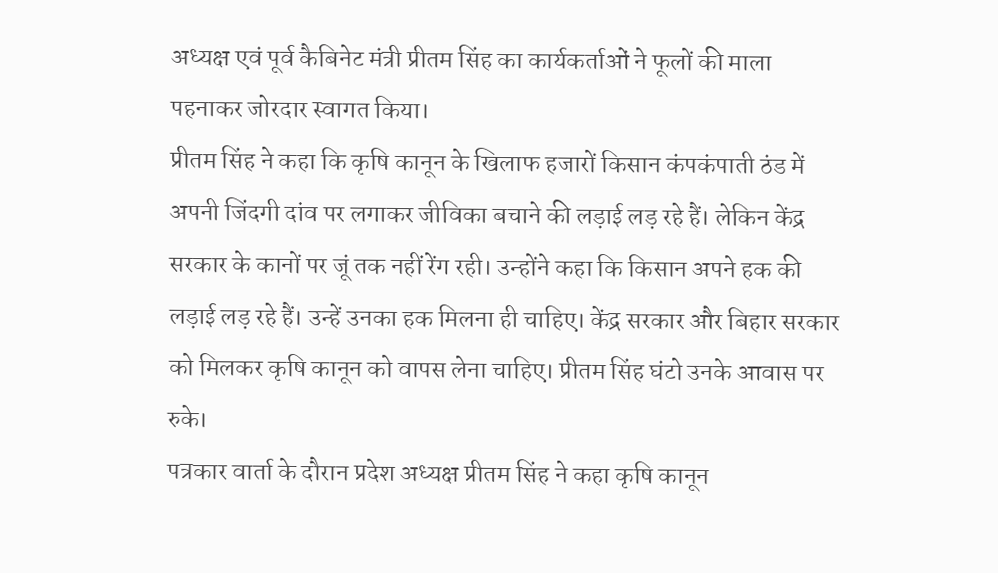अध्यक्ष एवं पूर्व कैबिनेट मंत्री प्रीतम सिंह का कार्यकर्ताओं ने फूलों की माला पहनाकर जोरदार स्वागत किया।
प्रीतम सिंह ने कहा कि कृषि कानून के खिलाफ हजारों किसान कंपकंपाती ठंड में अपनी जिंदगी दांव पर लगाकर जीविका बचाने की लड़ाई लड़ रहे हैं। लेकिन केंद्र सरकार के कानों पर जूं तक नहीं रेंग रही। उन्होंने कहा कि किसान अपने हक की लड़ाई लड़ रहे हैं। उन्हें उनका हक मिलना ही चाहिए। केंद्र सरकार और बिहार सरकार को मिलकर कृषि कानून को वापस लेना चाहिए। प्रीतम सिंह घंटो उनके आवास पर रुके।
पत्रकार वार्ता के दौरान प्रदेश अध्यक्ष प्रीतम सिंह ने कहा कृषि कानून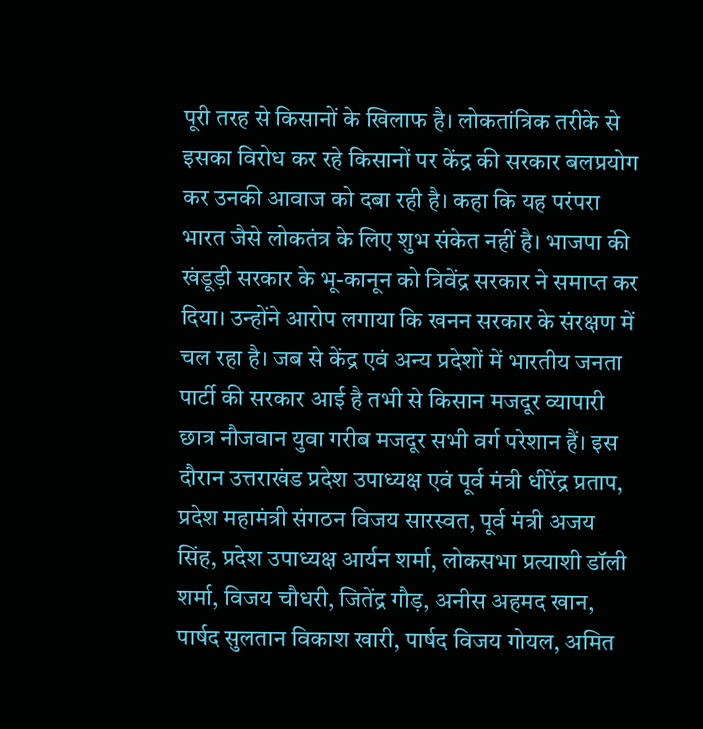पूरी तरह से किसानों के खिलाफ है। लोकतांत्रिक तरीके से इसका विरोध कर रहे किसानों पर केंद्र की सरकार बलप्रयोग कर उनकी आवाज को दबा रही है। कहा कि यह परंपरा भारत जैसे लोकतंत्र के लिए शुभ संकेत नहीं है। भाजपा की खंडूड़ी सरकार के भू-कानून को त्रिवेंद्र सरकार ने समाप्त कर दिया। उन्होंने आरोप लगाया कि खनन सरकार के संरक्षण में चल रहा है। जब से केंद्र एवं अन्य प्रदेशों में भारतीय जनता पार्टी की सरकार आई है तभी से किसान मजदूर व्यापारी छात्र नौजवान युवा गरीब मजदूर सभी वर्ग परेशान हैं। इस दौरान उत्तराखंड प्रदेश उपाध्यक्ष एवं पूर्व मंत्री धीरेंद्र प्रताप, प्रदेश महामंत्री संगठन विजय सारस्वत, पूर्व मंत्री अजय सिंह, प्रदेश उपाध्यक्ष आर्यन शर्मा, लोकसभा प्रत्याशी डॉली शर्मा, विजय चौधरी, जितेंद्र गौड़, अनीस अहमद खान, पार्षद सुलतान विकाश खारी, पार्षद विजय गोयल, अमित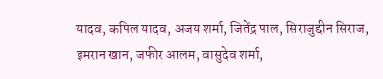यादव, कपिल यादव, अजय शर्मा, जितेंद्र पाल, सिराजुद्दीन सिराज, इमरान खान, जफीर आलम, वासुदेव शर्मा,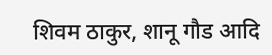शिवम ठाकुर, शानू गौड आदि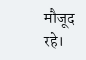मौजूद रहे।